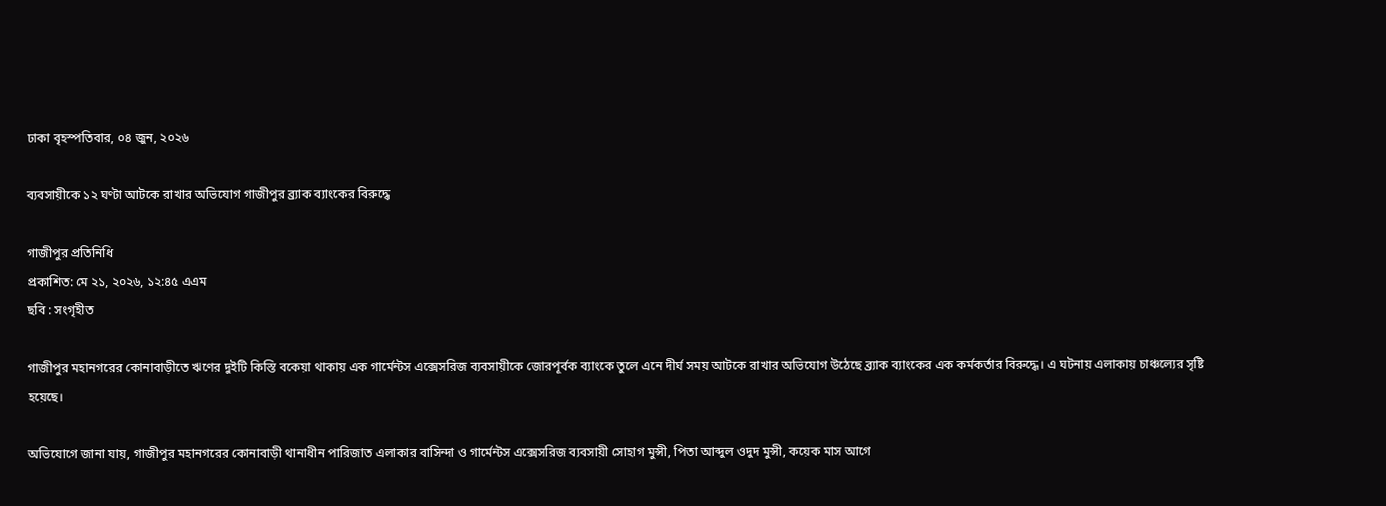ঢাকা বৃহস্পতিবার, ০৪ জুন, ২০২৬

ব্যবসায়ীকে ১২ ঘণ্টা আটকে রাখার অভিযোগ গাজীপুর ব্র্যাক ব্যাংকের বিরুদ্ধে

গাজীপুর প্রতিনিধি
প্রকাশিত: মে ২১, ২০২৬, ১২:৪৫ এএম
ছবি : সংগৃহীত

গাজীপুর মহানগরের কোনাবাড়ীতে ঋণের দুইটি কিস্তি বকেয়া থাকায় এক গার্মেন্টস এক্সেসরিজ ব্যবসায়ীকে জোরপূর্বক ব্যাংকে তুলে এনে দীর্ঘ সময় আটকে রাখার অভিযোগ উঠেছে ব্র্যাক ব্যাংকের এক কর্মকর্তার বিরুদ্ধে। এ ঘটনায় এলাকায় চাঞ্চল্যের সৃষ্টি হয়েছে।

অভিযোগে জানা যায়, গাজীপুর মহানগরের কোনাবাড়ী থানাধীন পারিজাত এলাকার বাসিন্দা ও গার্মেন্টস এক্সেসরিজ ব্যবসায়ী সোহাগ মুন্সী, পিতা আব্দুল ওদুদ মুন্সী, কয়েক মাস আগে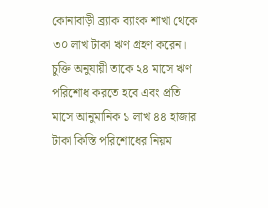কোনাবাড়ী ব্র্যাক ব্যাংক শাখা থেকে ৩০ লাখ টাকা ঋণ গ্রহণ করেন। চুক্তি অনুযায়ী তাকে ২৪ মাসে ঋণ পরিশোধ করতে হবে এবং প্রতি মাসে আনুমানিক ১ লাখ ৪৪ হাজার টাকা কিস্তি পরিশোধের নিয়ম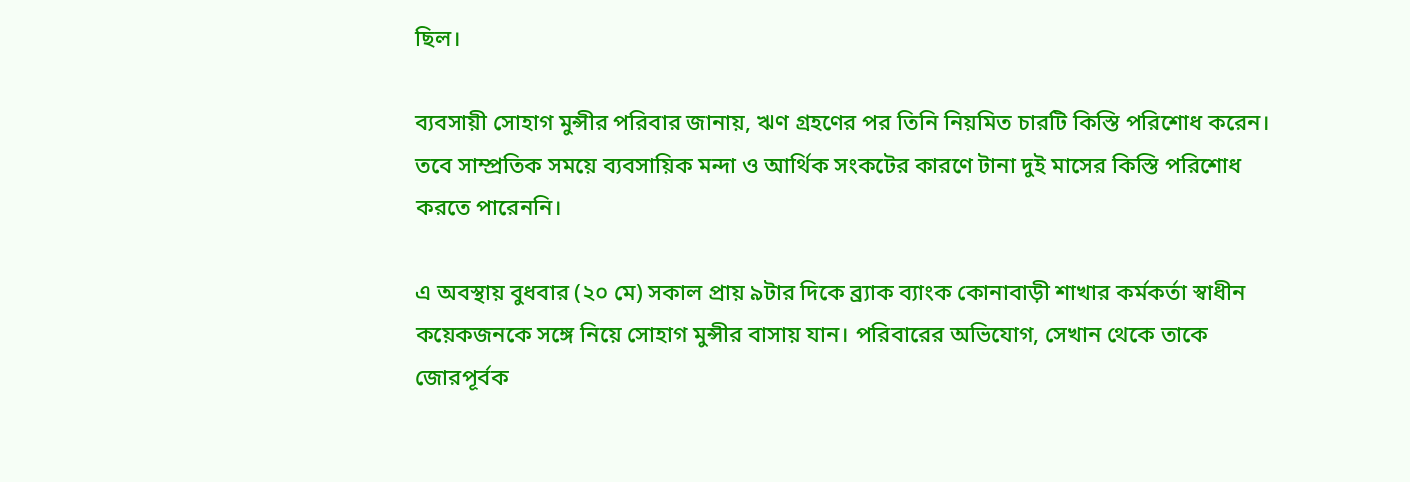ছিল।

ব্যবসায়ী সোহাগ মুন্সীর পরিবার জানায়, ঋণ গ্রহণের পর তিনি নিয়মিত চারটি কিস্তি পরিশোধ করেন। তবে সাম্প্রতিক সময়ে ব্যবসায়িক মন্দা ও আর্থিক সংকটের কারণে টানা দুই মাসের কিস্তি পরিশোধ করতে পারেননি।

এ অবস্থায় বুধবার (২০ মে) সকাল প্রায় ৯টার দিকে ব্র্যাক ব্যাংক কোনাবাড়ী শাখার কর্মকর্তা স্বাধীন কয়েকজনকে সঙ্গে নিয়ে সোহাগ মুন্সীর বাসায় যান। পরিবারের অভিযোগ, সেখান থেকে তাকে জোরপূর্বক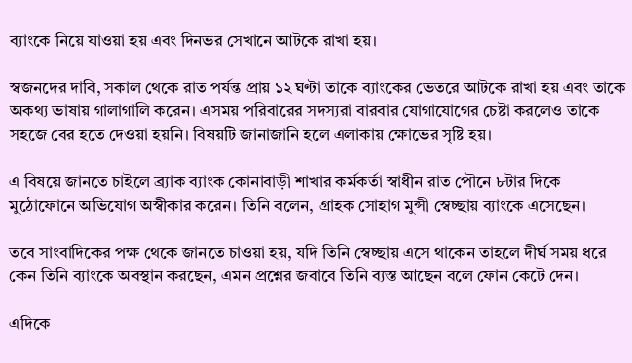ব্যাংকে নিয়ে যাওয়া হয় এবং দিনভর সেখানে আটকে রাখা হয়।

স্বজনদের দাবি, সকাল থেকে রাত পর্যন্ত প্রায় ১২ ঘণ্টা তাকে ব্যাংকের ভেতরে আটকে রাখা হয় এবং তাকে অকথ্য ভাষায় গালাগালি করেন। এসময় পরিবারের সদস্যরা বারবার যোগাযোগের চেষ্টা করলেও তাকে সহজে বের হতে দেওয়া হয়নি। বিষয়টি জানাজানি হলে এলাকায় ক্ষোভের সৃষ্টি হয়।

এ বিষয়ে জানতে চাইলে ব্র্যাক ব্যাংক কোনাবাড়ী শাখার কর্মকর্তা স্বাধীন রাত পৌনে ৮টার দিকে মুঠোফোনে অভিযোগ অস্বীকার করেন। তিনি বলেন, গ্রাহক সোহাগ মুন্সী স্বেচ্ছায় ব্যাংকে এসেছেন।

তবে সাংবাদিকের পক্ষ থেকে জানতে চাওয়া হয়, যদি তিনি স্বেচ্ছায় এসে থাকেন তাহলে দীর্ঘ সময় ধরে কেন তিনি ব্যাংকে অবস্থান করছেন, এমন প্রশ্নের জবাবে তিনি ব্যস্ত আছেন বলে ফোন কেটে দেন।

এদিকে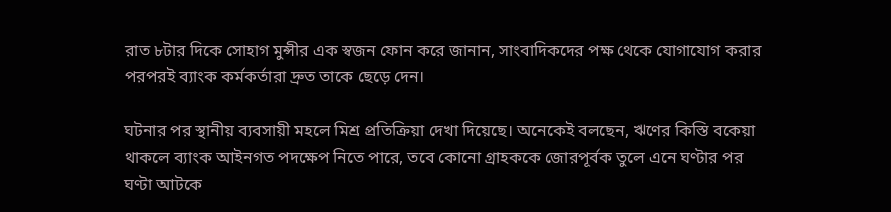রাত ৮টার দিকে সোহাগ মুন্সীর এক স্বজন ফোন করে জানান, সাংবাদিকদের পক্ষ থেকে যোগাযোগ করার পরপরই ব্যাংক কর্মকর্তারা দ্রুত তাকে ছেড়ে দেন।

ঘটনার পর স্থানীয় ব্যবসায়ী মহলে মিশ্র প্রতিক্রিয়া দেখা দিয়েছে। অনেকেই বলছেন, ঋণের কিস্তি বকেয়া থাকলে ব্যাংক আইনগত পদক্ষেপ নিতে পারে, তবে কোনো গ্রাহককে জোরপূর্বক তুলে এনে ঘণ্টার পর ঘণ্টা আটকে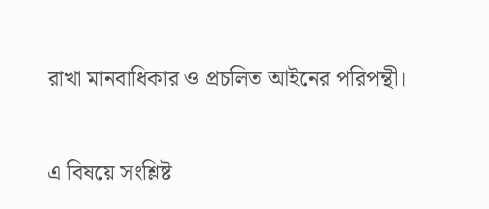রাখা মানবাধিকার ও প্রচলিত আইনের পরিপন্থী।

এ বিষয়ে সংশ্লিষ্ট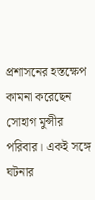প্রশাসনের হস্তক্ষেপ কামনা করেছেন সোহাগ মুন্সীর পরিবার। একই সঙ্গে ঘটনার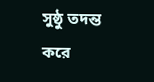সুষ্ঠু তদন্ত করে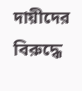দায়ীদের বিরুদ্ধে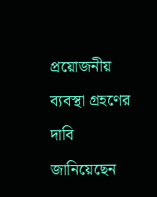প্রয়োজনীয় ব্যবস্থা গ্রহণের দাবি জানিয়েছেন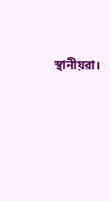স্থানীয়রা।